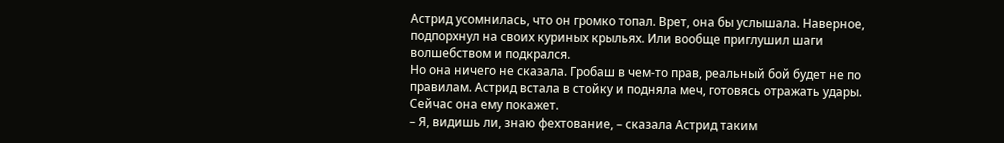Астрид усомнилась, что он громко топал. Врет, она бы услышала. Наверное, подпорхнул на своих куриных крыльях. Или вообще приглушил шаги волшебством и подкрался.
Но она ничего не сказала. Гробаш в чем-то прав, реальный бой будет не по правилам. Астрид встала в стойку и подняла меч, готовясь отражать удары.
Сейчас она ему покажет.
– Я, видишь ли, знаю фехтование, – сказала Астрид таким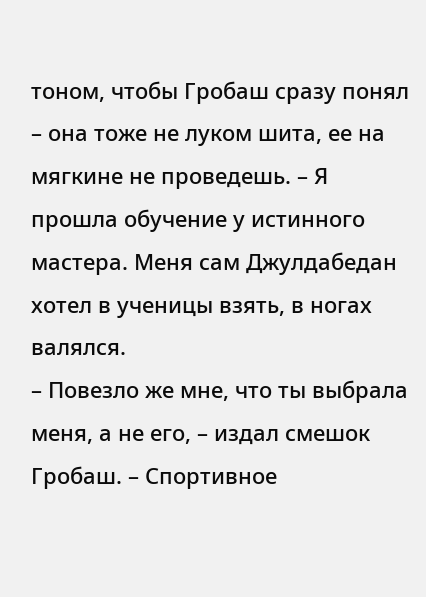тоном, чтобы Гробаш сразу понял – она тоже не луком шита, ее на мягкине не проведешь. – Я прошла обучение у истинного мастера. Меня сам Джулдабедан хотел в ученицы взять, в ногах валялся.
– Повезло же мне, что ты выбрала меня, а не его, – издал смешок Гробаш. – Спортивное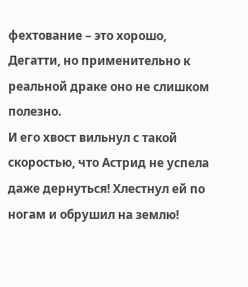фехтование – это хорошо, Дегатти, но применительно к реальной драке оно не слишком полезно.
И его хвост вильнул с такой скоростью, что Астрид не успела даже дернуться! Хлестнул ей по ногам и обрушил на землю!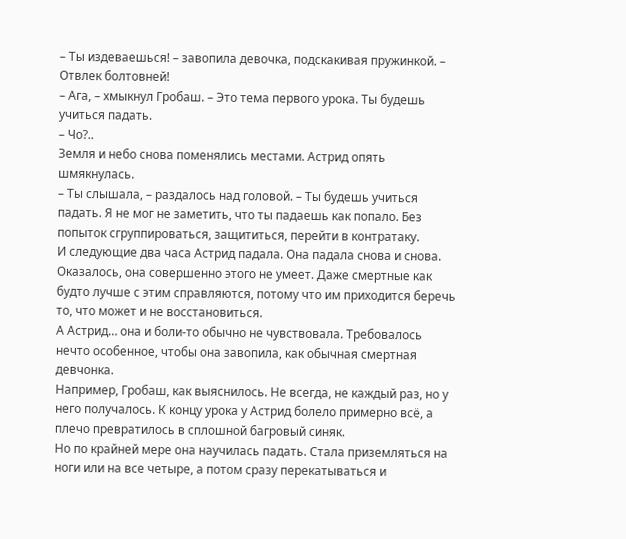– Ты издеваешься! – завопила девочка, подскакивая пружинкой. – Отвлек болтовней!
– Ага, – хмыкнул Гробаш. – Это тема первого урока. Ты будешь учиться падать.
– Чо?..
Земля и небо снова поменялись местами. Астрид опять шмякнулась.
– Ты слышала, – раздалось над головой. – Ты будешь учиться падать. Я не мог не заметить, что ты падаешь как попало. Без попыток сгруппироваться, защититься, перейти в контратаку.
И следующие два часа Астрид падала. Она падала снова и снова. Оказалось, она совершенно этого не умеет. Даже смертные как будто лучше с этим справляются, потому что им приходится беречь то, что может и не восстановиться.
А Астрид… она и боли-то обычно не чувствовала. Требовалось нечто особенное, чтобы она завопила, как обычная смертная девчонка.
Например, Гробаш, как выяснилось. Не всегда, не каждый раз, но у него получалось. К концу урока у Астрид болело примерно всё, а плечо превратилось в сплошной багровый синяк.
Но по крайней мере она научилась падать. Стала приземляться на ноги или на все четыре, а потом сразу перекатываться и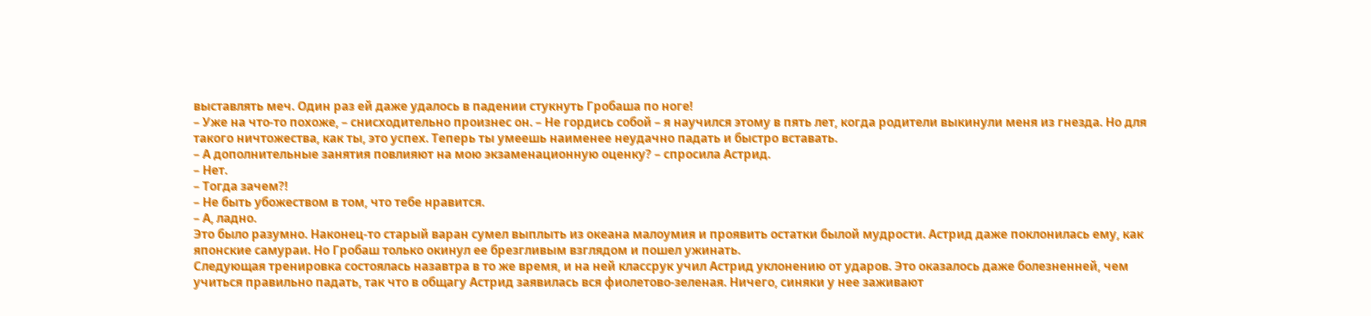выставлять меч. Один раз ей даже удалось в падении стукнуть Гробаша по ноге!
– Уже на что-то похоже, – снисходительно произнес он. – Не гордись собой – я научился этому в пять лет, когда родители выкинули меня из гнезда. Но для такого ничтожества, как ты, это успех. Теперь ты умеешь наименее неудачно падать и быстро вставать.
– А дополнительные занятия повлияют на мою экзаменационную оценку? – спросила Астрид.
– Нет.
– Тогда зачем?!
– Не быть убожеством в том, что тебе нравится.
– А, ладно.
Это было разумно. Наконец-то старый варан сумел выплыть из океана малоумия и проявить остатки былой мудрости. Астрид даже поклонилась ему, как японские самураи. Но Гробаш только окинул ее брезгливым взглядом и пошел ужинать.
Следующая тренировка состоялась назавтра в то же время, и на ней классрук учил Астрид уклонению от ударов. Это оказалось даже болезненней, чем учиться правильно падать, так что в общагу Астрид заявилась вся фиолетово-зеленая. Ничего, синяки у нее заживают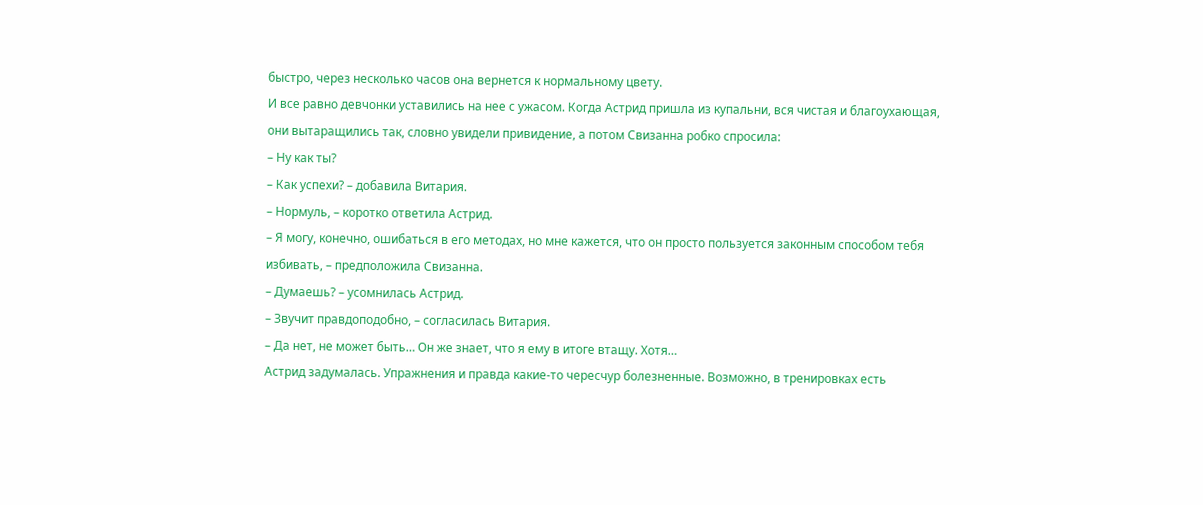быстро, через несколько часов она вернется к нормальному цвету.
И все равно девчонки уставились на нее с ужасом. Когда Астрид пришла из купальни, вся чистая и благоухающая, они вытаращились так, словно увидели привидение, а потом Свизанна робко спросила:
– Ну как ты?
– Как успехи? – добавила Витария.
– Нормуль, – коротко ответила Астрид.
– Я могу, конечно, ошибаться в его методах, но мне кажется, что он просто пользуется законным способом тебя избивать, – предположила Свизанна.
– Думаешь? – усомнилась Астрид.
– Звучит правдоподобно, – согласилась Витария.
– Да нет, не может быть… Он же знает, что я ему в итоге втащу. Хотя…
Астрид задумалась. Упражнения и правда какие-то чересчур болезненные. Возможно, в тренировках есть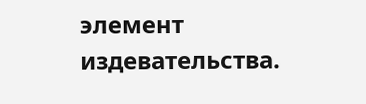элемент издевательства.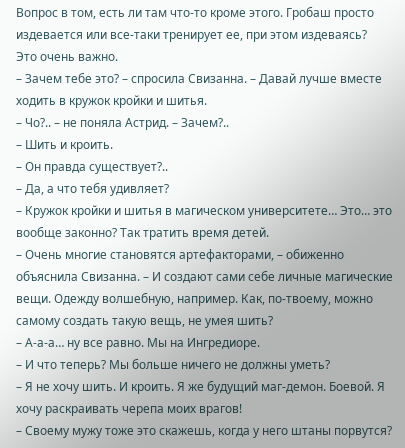Вопрос в том, есть ли там что-то кроме этого. Гробаш просто издевается или все-таки тренирует ее, при этом издеваясь?
Это очень важно.
– Зачем тебе это? – спросила Свизанна. – Давай лучше вместе ходить в кружок кройки и шитья.
– Чо?.. – не поняла Астрид. – Зачем?..
– Шить и кроить.
– Он правда существует?..
– Да, а что тебя удивляет?
– Кружок кройки и шитья в магическом университете… Это… это вообще законно? Так тратить время детей.
– Очень многие становятся артефакторами, – обиженно объяснила Свизанна. – И создают сами себе личные магические вещи. Одежду волшебную, например. Как, по-твоему, можно самому создать такую вещь, не умея шить?
– А-а-а… ну все равно. Мы на Ингредиоре.
– И что теперь? Мы больше ничего не должны уметь?
– Я не хочу шить. И кроить. Я же будущий маг-демон. Боевой. Я хочу раскраивать черепа моих врагов!
– Своему мужу тоже это скажешь, когда у него штаны порвутся?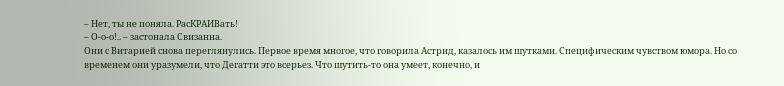– Нет, ты не поняла. РасКРАИВать!
– О-о-о!.. – застонала Свизанна.
Они с Витарией снова переглянулись. Первое время многое, что говорила Астрид, казалось им шутками. Специфическим чувством юмора. Но со временем они уразумели, что Дегатти это всерьез. Что шутить-то она умеет, конечно, и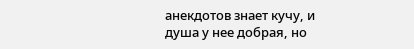анекдотов знает кучу, и душа у нее добрая, но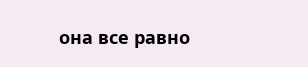она все равно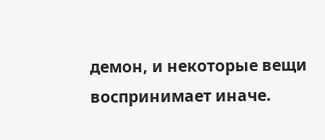демон, и некоторые вещи воспринимает иначе.